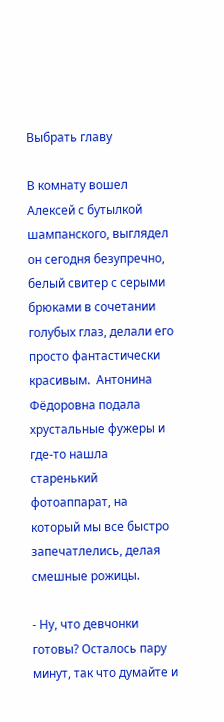Выбрать главу

В комнату вошел Алексей с бутылкой шампанского, выглядел он сегодня безупречно, белый свитер с серыми брюками в сочетании голубых глаз, делали его просто фантастически красивым.  Антонина Фёдоровна подала хрустальные фужеры и где-то нашла старенький фотоаппарат, на который мы все быстро запечатлелись, делая смешные рожицы.

- Ну, что девчонки готовы? Осталось пару минут, так что думайте и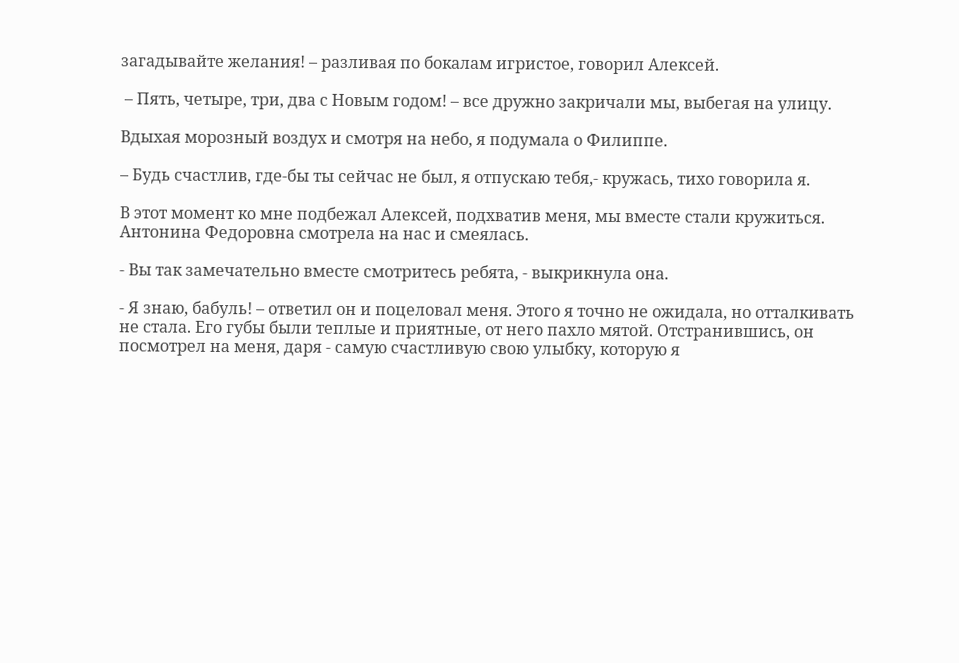загадывайте желания! – разливая по бокалам игристое, говорил Алексей.

 – Пять, четыре, три, два с Новым годом! – все дружно закричали мы, выбегая на улицу.

Вдыхая морозный воздух и смотря на небо, я подумала о Филиппе.

– Будь счастлив, где-бы ты сейчас не был, я отпускаю тебя,- кружась, тихо говорила я.

В этот момент ко мне подбежал Алексей, подхватив меня, мы вместе стали кружиться. Антонина Федоровна смотрела на нас и смеялась.

- Вы так замечательно вместе смотритесь ребята, - выкрикнула она.

- Я знаю, бабуль! – ответил он и поцеловал меня. Этого я точно не ожидала, но отталкивать не стала. Его губы были теплые и приятные, от него пахло мятой. Отстранившись, он посмотрел на меня, даря - самую счастливую свою улыбку, которую я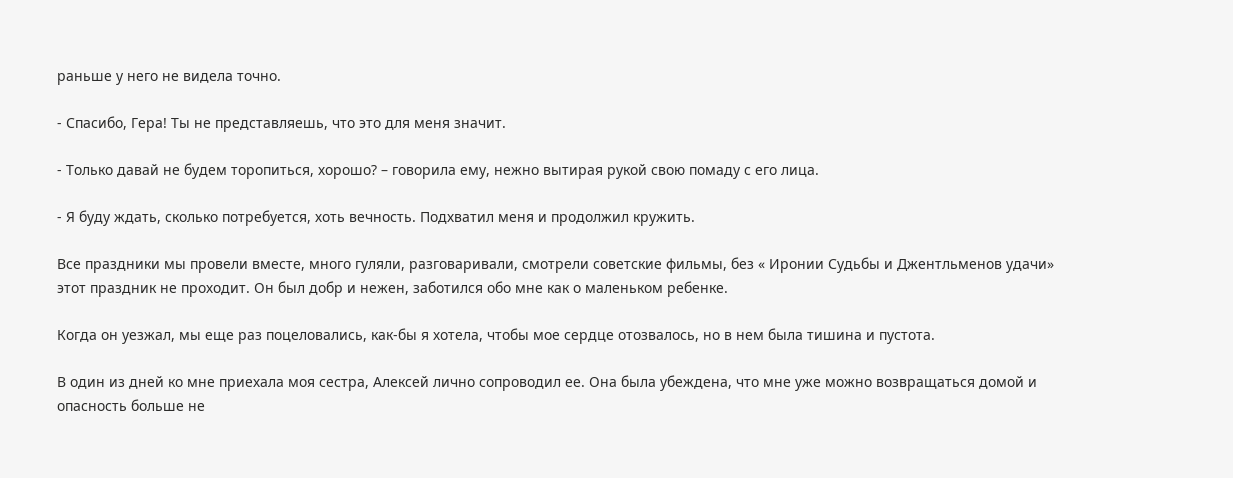раньше у него не видела точно.

- Спасибо, Гера! Ты не представляешь, что это для меня значит.

- Только давай не будем торопиться, хорошо? – говорила ему, нежно вытирая рукой свою помаду с его лица.

- Я буду ждать, сколько потребуется, хоть вечность. Подхватил меня и продолжил кружить.

Все праздники мы провели вместе, много гуляли, разговаривали, смотрели советские фильмы, без « Иронии Судьбы и Джентльменов удачи» этот праздник не проходит. Он был добр и нежен, заботился обо мне как о маленьком ребенке.

Когда он уезжал, мы еще раз поцеловались, как-бы я хотела, чтобы мое сердце отозвалось, но в нем была тишина и пустота.

В один из дней ко мне приехала моя сестра, Алексей лично сопроводил ее. Она была убеждена, что мне уже можно возвращаться домой и опасность больше не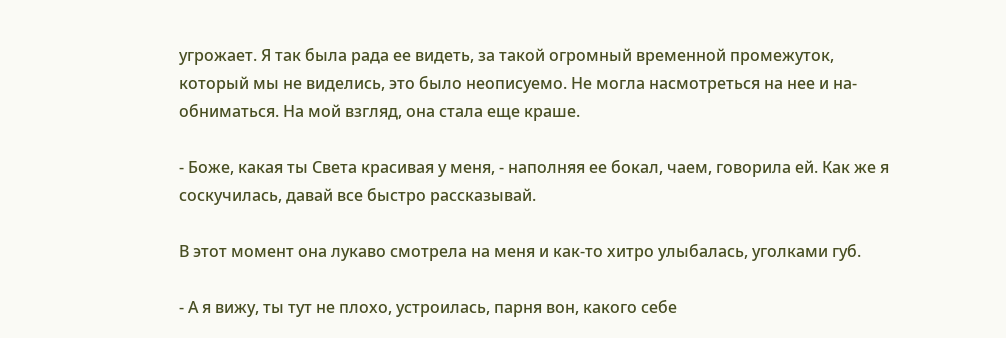угрожает. Я так была рада ее видеть, за такой огромный временной промежуток, который мы не виделись, это было неописуемо. Не могла насмотреться на нее и на-обниматься. На мой взгляд, она стала еще краше.

- Боже, какая ты Света красивая у меня, - наполняя ее бокал, чаем, говорила ей. Как же я соскучилась, давай все быстро рассказывай.

В этот момент она лукаво смотрела на меня и как-то хитро улыбалась, уголками губ.

- А я вижу, ты тут не плохо, устроилась, парня вон, какого себе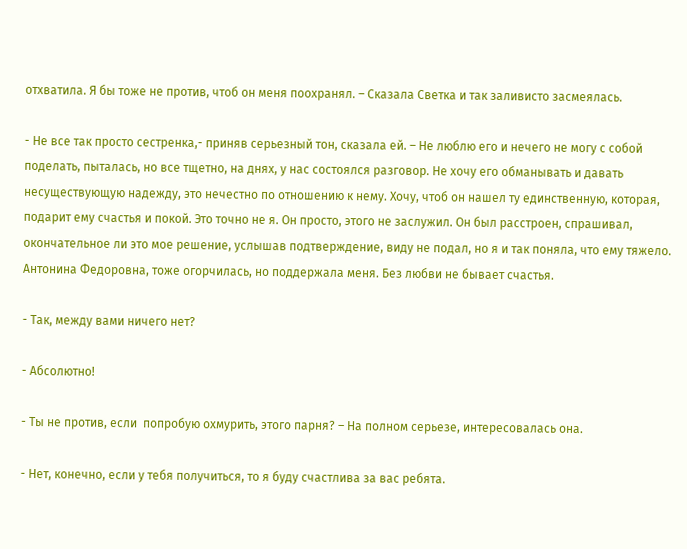отхватила. Я бы тоже не против, чтоб он меня поохранял. – Сказала Светка и так заливисто засмеялась.

- Не все так просто сестренка,- приняв серьезный тон, сказала ей. – Не люблю его и нечего не могу с собой поделать, пыталась, но все тщетно, на днях, у нас состоялся разговор. Не хочу его обманывать и давать несуществующую надежду, это нечестно по отношению к нему. Хочу, чтоб он нашел ту единственную, которая, подарит ему счастья и покой. Это точно не я. Он просто, этого не заслужил. Он был расстроен, спрашивал, окончательное ли это мое решение, услышав подтверждение, виду не подал, но я и так поняла, что ему тяжело. Антонина Федоровна, тоже огорчилась, но поддержала меня. Без любви не бывает счастья.

- Так, между вами ничего нет?

- Абсолютно!

- Ты не против, если  попробую охмурить, этого парня? – На полном серьезе, интересовалась она.

- Нет, конечно, если у тебя получиться, то я буду счастлива за вас ребята.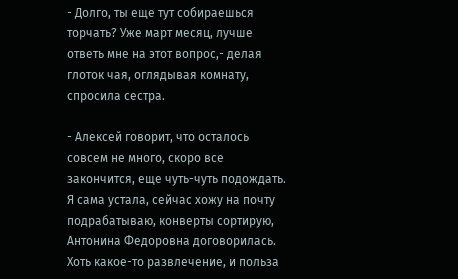- Долго, ты еще тут собираешься торчать? Уже март месяц, лучше ответь мне на этот вопрос,- делая глоток чая, оглядывая комнату, спросила сестра.

- Алексей говорит, что осталось совсем не много, скоро все закончится, еще чуть-чуть подождать. Я сама устала, сейчас хожу на почту подрабатываю, конверты сортирую, Антонина Федоровна договорилась. Хоть какое-то развлечение, и польза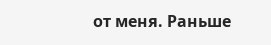от меня. Раньше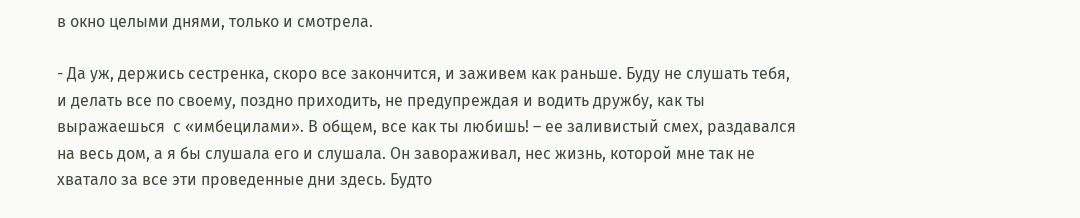в окно целыми днями, только и смотрела.

- Да уж, держись сестренка, скоро все закончится, и заживем как раньше. Буду не слушать тебя, и делать все по своему, поздно приходить, не предупреждая и водить дружбу, как ты выражаешься  с «имбецилами». В общем, все как ты любишь! – ее заливистый смех, раздавался на весь дом, а я бы слушала его и слушала. Он завораживал, нес жизнь, которой мне так не хватало за все эти проведенные дни здесь. Будто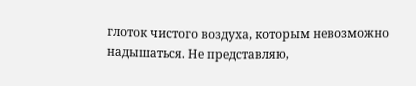глоток чистого воздуха, которым невозможно надышаться. Не представляю,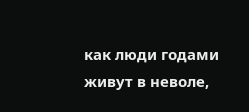как люди годами живут в неволе,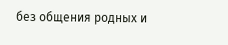без общения родных и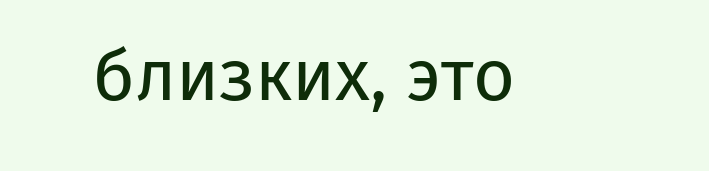близких, это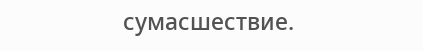сумасшествие.